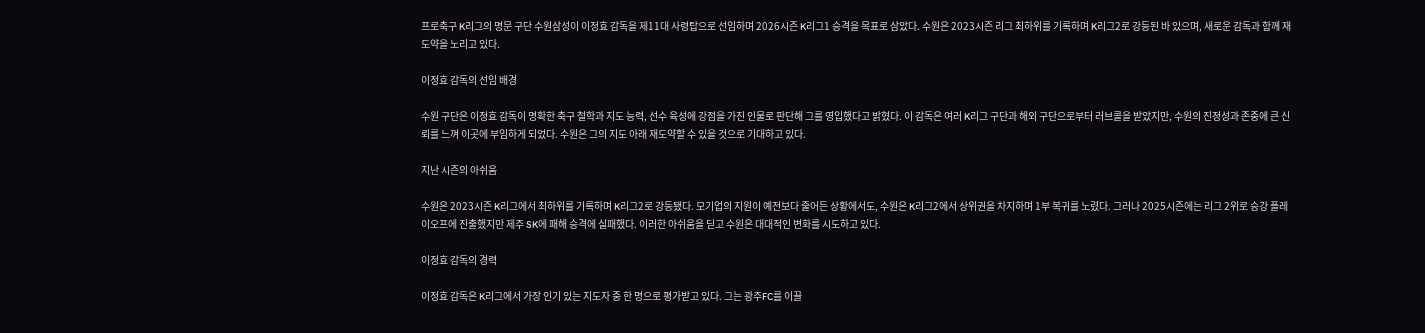프로축구 K리그의 명문 구단 수원삼성이 이정효 감독을 제11대 사령탑으로 선임하며 2026시즌 K리그1 승격을 목표로 삼았다. 수원은 2023시즌 리그 최하위를 기록하며 K리그2로 강등된 바 있으며, 새로운 감독과 함께 재도약을 노리고 있다.

이정효 감독의 선임 배경

수원 구단은 이정효 감독이 명확한 축구 철학과 지도 능력, 선수 육성에 강점을 가진 인물로 판단해 그를 영입했다고 밝혔다. 이 감독은 여러 K리그 구단과 해외 구단으로부터 러브콜을 받았지만, 수원의 진정성과 존중에 큰 신뢰를 느껴 이곳에 부임하게 되었다. 수원은 그의 지도 아래 재도약할 수 있을 것으로 기대하고 있다.

지난 시즌의 아쉬움

수원은 2023시즌 K리그에서 최하위를 기록하며 K리그2로 강등됐다. 모기업의 지원이 예전보다 줄어든 상황에서도, 수원은 K리그2에서 상위권을 차지하며 1부 복귀를 노렸다. 그러나 2025시즌에는 리그 2위로 승강 플레이오프에 진출했지만 제주 SK에 패해 승격에 실패했다. 이러한 아쉬움을 딛고 수원은 대대적인 변화를 시도하고 있다.

이정효 감독의 경력

이정효 감독은 K리그에서 가장 인기 있는 지도자 중 한 명으로 평가받고 있다. 그는 광주FC를 이끌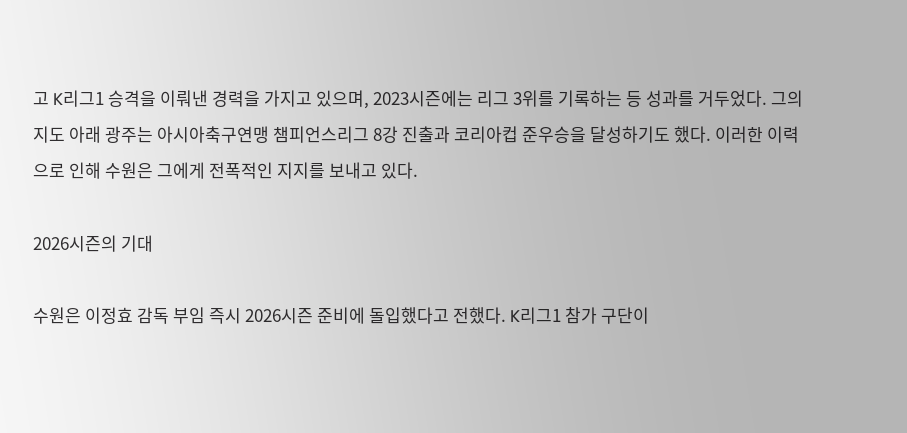고 K리그1 승격을 이뤄낸 경력을 가지고 있으며, 2023시즌에는 리그 3위를 기록하는 등 성과를 거두었다. 그의 지도 아래 광주는 아시아축구연맹 챔피언스리그 8강 진출과 코리아컵 준우승을 달성하기도 했다. 이러한 이력으로 인해 수원은 그에게 전폭적인 지지를 보내고 있다.

2026시즌의 기대

수원은 이정효 감독 부임 즉시 2026시즌 준비에 돌입했다고 전했다. K리그1 참가 구단이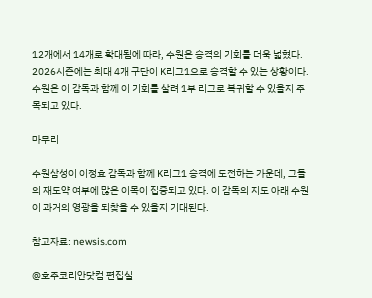12개에서 14개로 확대됨에 따라, 수원은 승격의 기회를 더욱 넓혔다. 2026시즌에는 최대 4개 구단이 K리그1으로 승격할 수 있는 상황이다. 수원은 이 감독과 함께 이 기회를 살려 1부 리그로 복귀할 수 있을지 주목되고 있다.

마무리

수원삼성이 이정효 감독과 함께 K리그1 승격에 도전하는 가운데, 그들의 재도약 여부에 많은 이목이 집중되고 있다. 이 감독의 지도 아래 수원이 과거의 영광을 되찾을 수 있을지 기대된다.

참고자료: newsis.com

@호주코리안닷컴 편집실